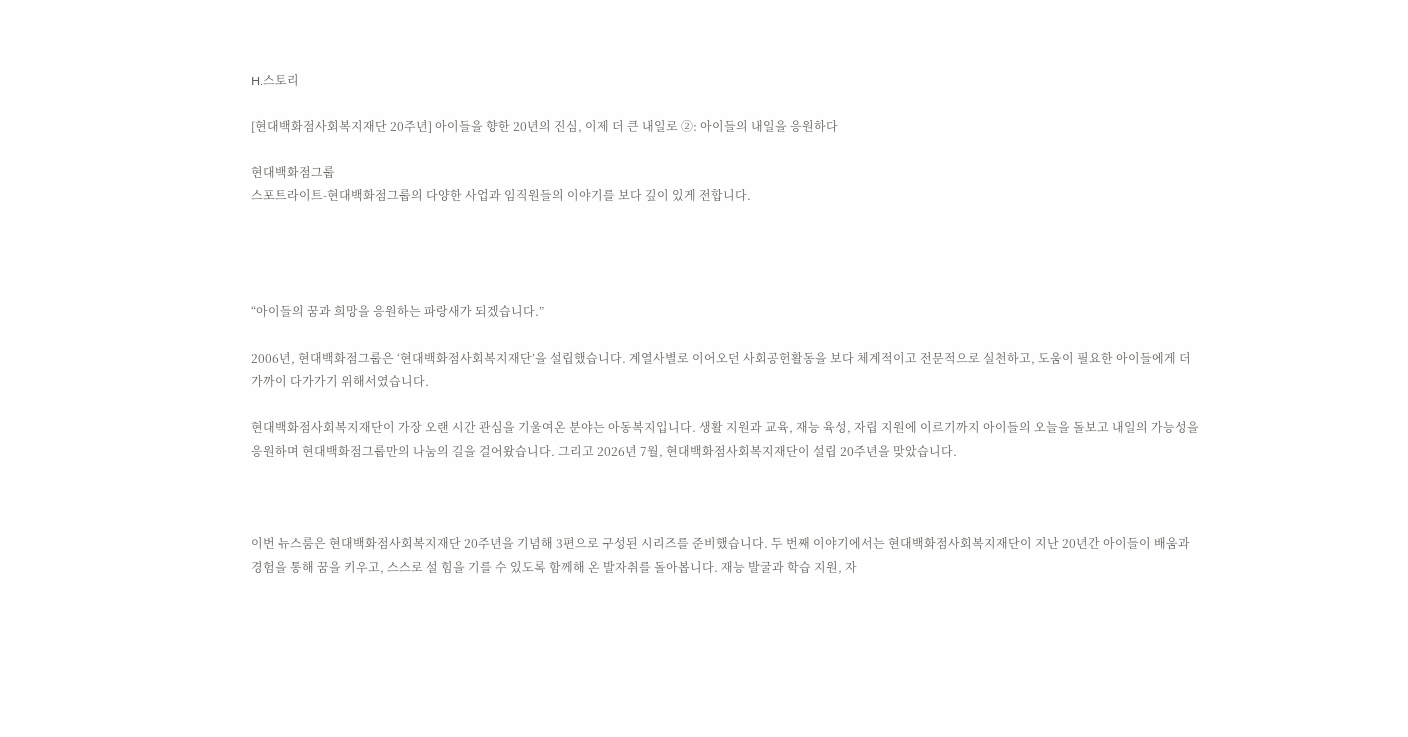H.스토리

[현대백화점사회복지재단 20주년] 아이들을 향한 20년의 진심, 이제 더 큰 내일로 ②: 아이들의 내일을 응원하다

현대백화점그룹
스포트라이트-현대백화점그룹의 다양한 사업과 임직원들의 이야기를 보다 깊이 있게 전합니다.




“아이들의 꿈과 희망을 응원하는 파랑새가 되겠습니다.”

2006년, 현대백화점그룹은 ‘현대백화점사회복지재단’을 설립했습니다. 계열사별로 이어오던 사회공헌활동을 보다 체계적이고 전문적으로 실천하고, 도움이 필요한 아이들에게 더 가까이 다가가기 위해서였습니다.

현대백화점사회복지재단이 가장 오랜 시간 관심을 기울여온 분야는 아동복지입니다. 생활 지원과 교육, 재능 육성, 자립 지원에 이르기까지 아이들의 오늘을 돌보고 내일의 가능성을 응원하며 현대백화점그룹만의 나눔의 길을 걸어왔습니다. 그리고 2026년 7월, 현대백화점사회복지재단이 설립 20주년을 맞았습니다.



이번 뉴스룸은 현대백화점사회복지재단 20주년을 기념해 3편으로 구성된 시리즈를 준비했습니다. 두 번째 이야기에서는 현대백화점사회복지재단이 지난 20년간 아이들이 배움과 경험을 통해 꿈을 키우고, 스스로 설 힘을 기를 수 있도록 함께해 온 발자취를 돌아봅니다. 재능 발굴과 학습 지원, 자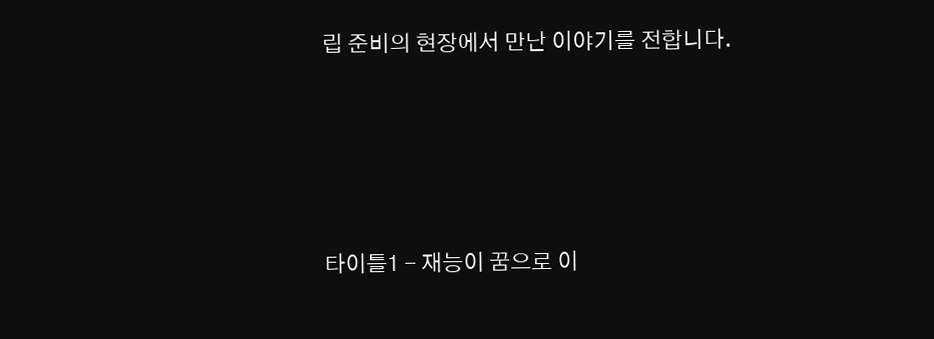립 준비의 현장에서 만난 이야기를 전합니다.




타이틀1 - 재능이 꿈으로 이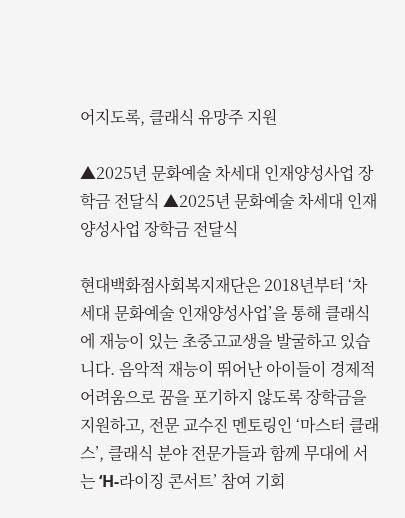어지도록, 클래식 유망주 지원

▲2025년 문화예술 차세대 인재양성사업 장학금 전달식 ▲2025년 문화예술 차세대 인재양성사업 장학금 전달식

현대백화점사회복지재단은 2018년부터 ‘차세대 문화예술 인재양성사업’을 통해 클래식에 재능이 있는 초중고교생을 발굴하고 있습니다. 음악적 재능이 뛰어난 아이들이 경제적 어려움으로 꿈을 포기하지 않도록 장학금을 지원하고, 전문 교수진 멘토링인 ‘마스터 클래스’, 클래식 분야 전문가들과 함께 무대에 서는 ‘H-라이징 콘서트’ 참여 기회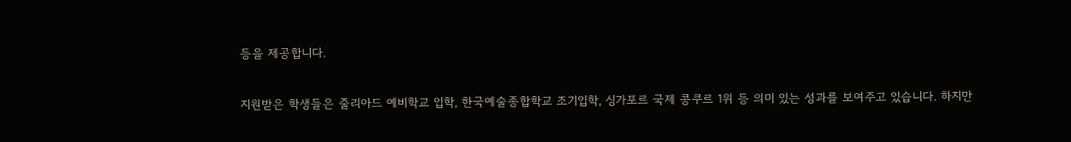등을 제공합니다.

지원받은 학생들은 줄리아드 예비학교 입학, 한국예술종합학교 조기입학, 싱가포르 국제 콩쿠르 1위 등 의미 있는 성과를 보여주고 있습니다. 하지만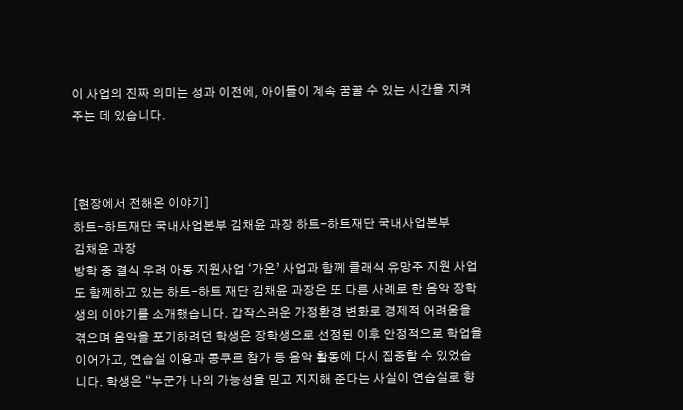이 사업의 진짜 의미는 성과 이전에, 아이들이 계속 꿈꿀 수 있는 시간을 지켜주는 데 있습니다.



[현장에서 전해온 이야기]
하트-하트재단 국내사업본부 김채윤 과장 하트-하트재단 국내사업본부
김채윤 과장
방학 중 결식 우려 아동 지원사업 ‘가온’ 사업과 함께 클래식 유망주 지원 사업도 함께하고 있는 하트-하트 재단 김채윤 과장은 또 다른 사례로 한 음악 장학생의 이야기를 소개했습니다. 갑작스러운 가정환경 변화로 경제적 어려움을 겪으며 음악을 포기하려던 학생은 장학생으로 선정된 이후 안정적으로 학업을 이어가고, 연습실 이용과 콩쿠르 참가 등 음악 활동에 다시 집중할 수 있었습니다. 학생은 “누군가 나의 가능성을 믿고 지지해 준다는 사실이 연습실로 향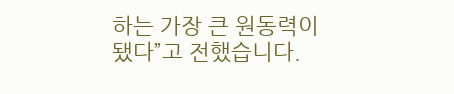하는 가장 큰 원동력이 됐다”고 전했습니다.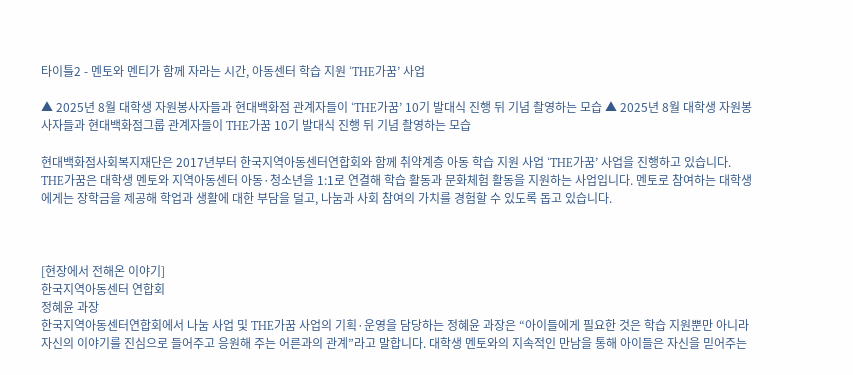타이틀2 - 멘토와 멘티가 함께 자라는 시간, 아동센터 학습 지원 ‘THE가꿈’ 사업

▲ 2025년 8월 대학생 자원봉사자들과 현대백화점 관계자들이 ‘THE가꿈’ 10기 발대식 진행 뒤 기념 촬영하는 모습 ▲ 2025년 8월 대학생 자원봉사자들과 현대백화점그룹 관계자들이 THE가꿈 10기 발대식 진행 뒤 기념 촬영하는 모습

현대백화점사회복지재단은 2017년부터 한국지역아동센터연합회와 함께 취약계층 아동 학습 지원 사업 ‘THE가꿈’ 사업을 진행하고 있습니다. THE가꿈은 대학생 멘토와 지역아동센터 아동·청소년을 1:1로 연결해 학습 활동과 문화체험 활동을 지원하는 사업입니다. 멘토로 참여하는 대학생에게는 장학금을 제공해 학업과 생활에 대한 부담을 덜고, 나눔과 사회 참여의 가치를 경험할 수 있도록 돕고 있습니다.



[현장에서 전해온 이야기]
한국지역아동센터 연합회
정혜윤 과장
한국지역아동센터연합회에서 나눔 사업 및 THE가꿈 사업의 기획·운영을 담당하는 정혜윤 과장은 “아이들에게 필요한 것은 학습 지원뿐만 아니라 자신의 이야기를 진심으로 들어주고 응원해 주는 어른과의 관계”라고 말합니다. 대학생 멘토와의 지속적인 만남을 통해 아이들은 자신을 믿어주는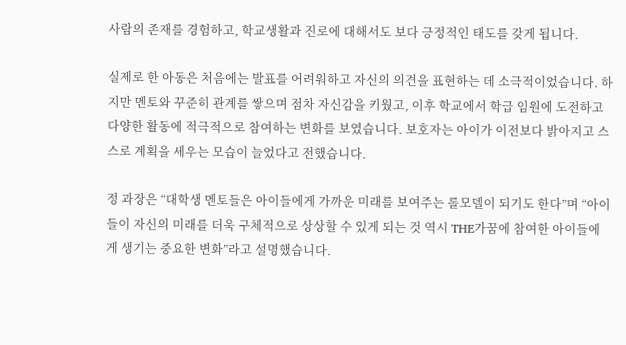사람의 존재를 경험하고, 학교생활과 진로에 대해서도 보다 긍정적인 태도를 갖게 됩니다.

실제로 한 아동은 처음에는 발표를 어려워하고 자신의 의견을 표현하는 데 소극적이었습니다. 하지만 멘토와 꾸준히 관계를 쌓으며 점차 자신감을 키웠고, 이후 학교에서 학급 임원에 도전하고 다양한 활동에 적극적으로 참여하는 변화를 보였습니다. 보호자는 아이가 이전보다 밝아지고 스스로 계획을 세우는 모습이 늘었다고 전했습니다.

정 과장은 “대학생 멘토들은 아이들에게 가까운 미래를 보여주는 롤모델이 되기도 한다”며 “아이들이 자신의 미래를 더욱 구체적으로 상상할 수 있게 되는 것 역시 THE가꿈에 참여한 아이들에게 생기는 중요한 변화”라고 설명했습니다.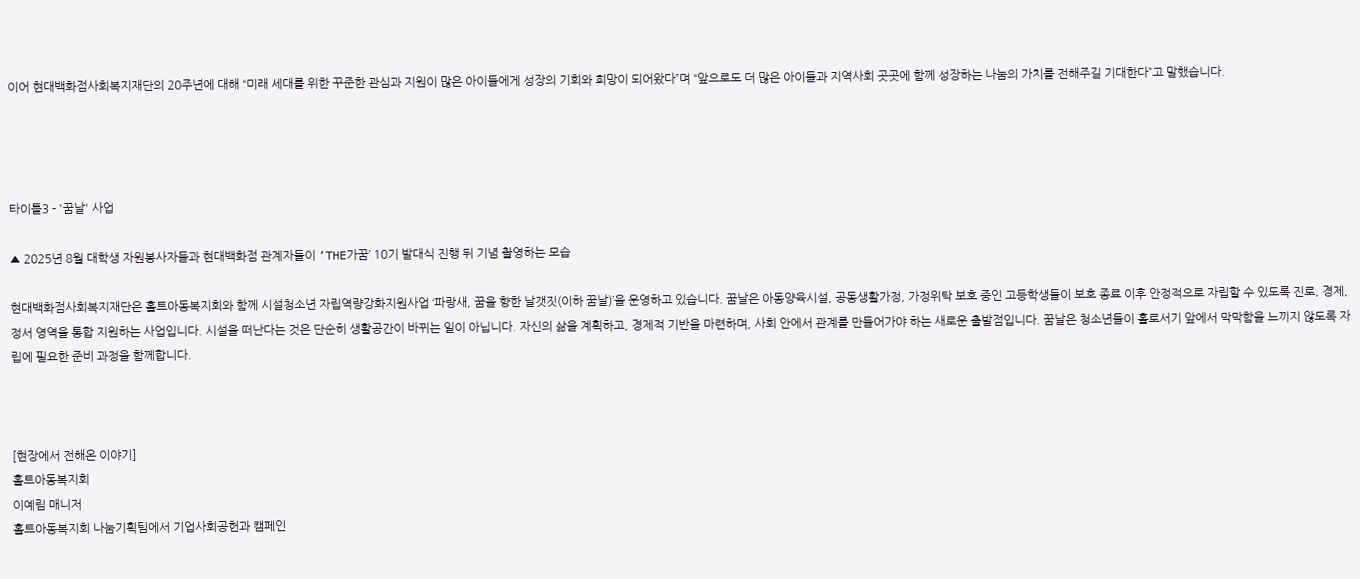이어 현대백화점사회복지재단의 20주년에 대해 “미래 세대를 위한 꾸준한 관심과 지원이 많은 아이들에게 성장의 기회와 희망이 되어왔다”며 “앞으로도 더 많은 아이들과 지역사회 곳곳에 함께 성장하는 나눔의 가치를 전해주길 기대한다”고 말했습니다.




타이틀3 - '꿈날' 사업

▲ 2025년 8월 대학생 자원봉사자들과 현대백화점 관계자들이 ‘THE가꿈’ 10기 발대식 진행 뒤 기념 촬영하는 모습

현대백화점사회복지재단은 홀트아동복지회와 함께 시설청소년 자립역량강화지원사업 ‘파랑새, 꿈을 향한 날갯짓(이하 꿈날)’을 운영하고 있습니다. 꿈날은 아동양육시설, 공동생활가정, 가정위탁 보호 중인 고등학생들이 보호 종료 이후 안정적으로 자립할 수 있도록 진로, 경제, 정서 영역을 통합 지원하는 사업입니다. 시설을 떠난다는 것은 단순히 생활공간이 바뀌는 일이 아닙니다. 자신의 삶을 계획하고, 경제적 기반을 마련하며, 사회 안에서 관계를 만들어가야 하는 새로운 출발점입니다. 꿈날은 청소년들이 홀로서기 앞에서 막막함을 느끼지 않도록 자립에 필요한 준비 과정을 함께합니다.



[현장에서 전해온 이야기]
홀트아동복지회
이예림 매니저
홀트아동복지회 나눔기획팀에서 기업사회공헌과 캠페인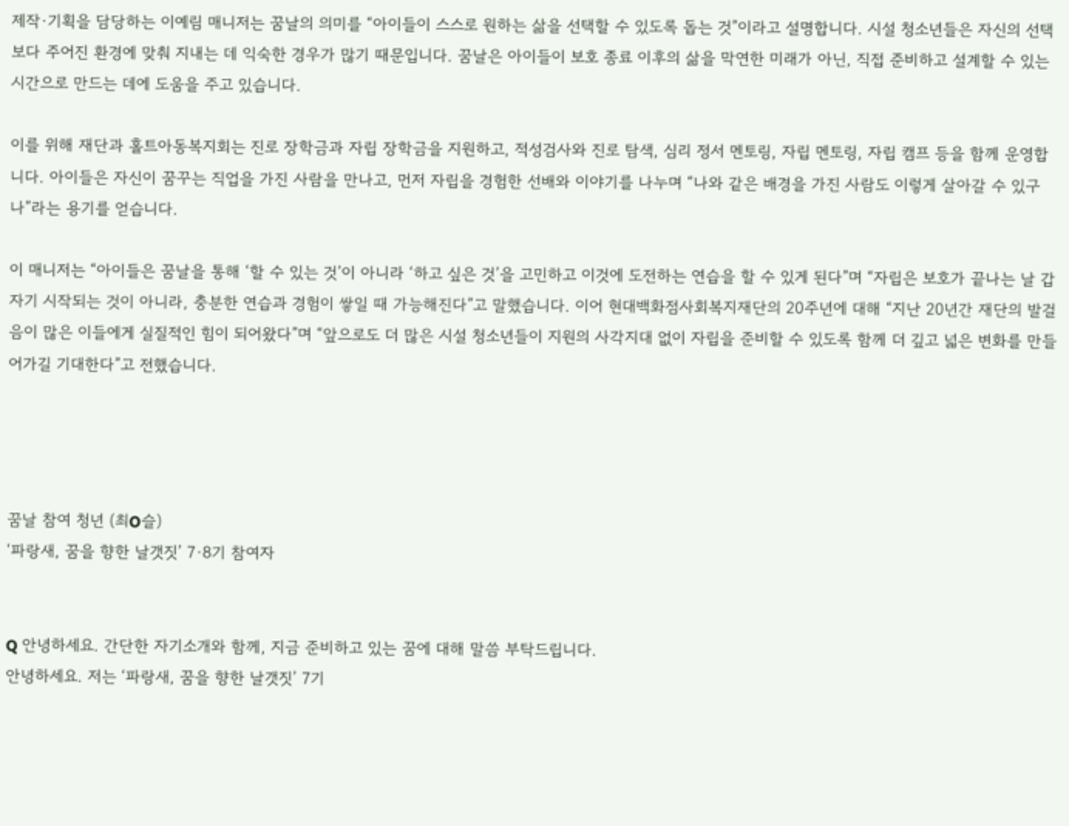제작·기획을 담당하는 이예림 매니저는 꿈날의 의미를 “아이들이 스스로 원하는 삶을 선택할 수 있도록 돕는 것”이라고 설명합니다. 시설 청소년들은 자신의 선택보다 주어진 환경에 맞춰 지내는 데 익숙한 경우가 많기 때문입니다. 꿈날은 아이들이 보호 종료 이후의 삶을 막연한 미래가 아닌, 직접 준비하고 설계할 수 있는 시간으로 만드는 데에 도움을 주고 있습니다.

이를 위해 재단과 홀트아동복지회는 진로 장학금과 자립 장학금을 지원하고, 적성검사와 진로 탐색, 심리 정서 멘토링, 자립 멘토링, 자립 캠프 등을 함께 운영합니다. 아이들은 자신이 꿈꾸는 직업을 가진 사람을 만나고, 먼저 자립을 경험한 선배와 이야기를 나누며 “나와 같은 배경을 가진 사람도 이렇게 살아갈 수 있구나”라는 용기를 얻습니다.

이 매니저는 “아이들은 꿈날을 통해 ‘할 수 있는 것’이 아니라 ‘하고 싶은 것’을 고민하고 이것에 도전하는 연습을 할 수 있게 된다”며 “자립은 보호가 끝나는 날 갑자기 시작되는 것이 아니라, 충분한 연습과 경험이 쌓일 때 가능해진다”고 말했습니다. 이어 현대백화점사회복지재단의 20주년에 대해 “지난 20년간 재단의 발걸음이 많은 이들에게 실질적인 힘이 되어왔다”며 “앞으로도 더 많은 시설 청소년들이 지원의 사각지대 없이 자립을 준비할 수 있도록 함께 더 깊고 넓은 변화를 만들어가길 기대한다”고 전했습니다.




꿈날 참여 청년 (최O슬)
‘파랑새, 꿈을 향한 날갯짓’ 7·8기 참여자


Q 안녕하세요. 간단한 자기소개와 함께, 지금 준비하고 있는 꿈에 대해 말씀 부탁드립니다.
안녕하세요. 저는 ‘파랑새, 꿈을 향한 날갯짓’ 7기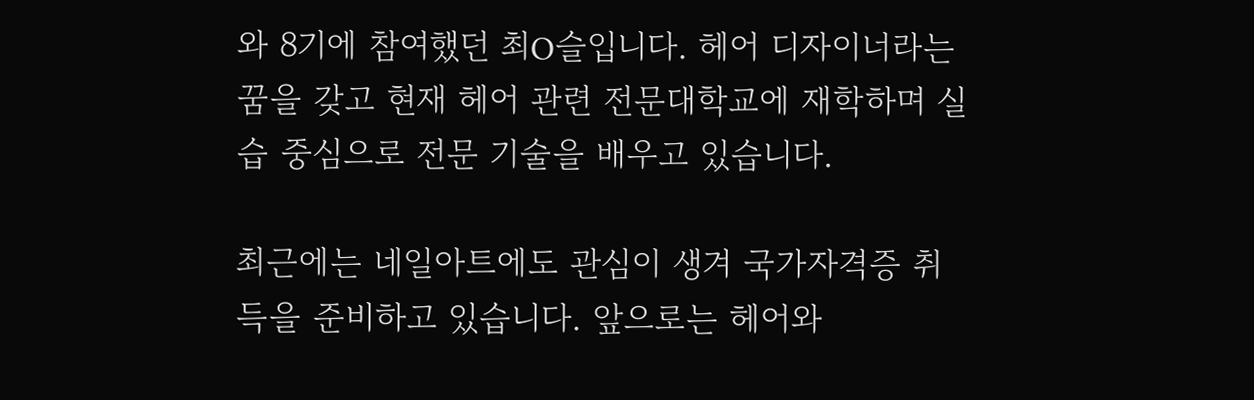와 8기에 참여했던 최O슬입니다. 헤어 디자이너라는 꿈을 갖고 현재 헤어 관련 전문대학교에 재학하며 실습 중심으로 전문 기술을 배우고 있습니다.

최근에는 네일아트에도 관심이 생겨 국가자격증 취득을 준비하고 있습니다. 앞으로는 헤어와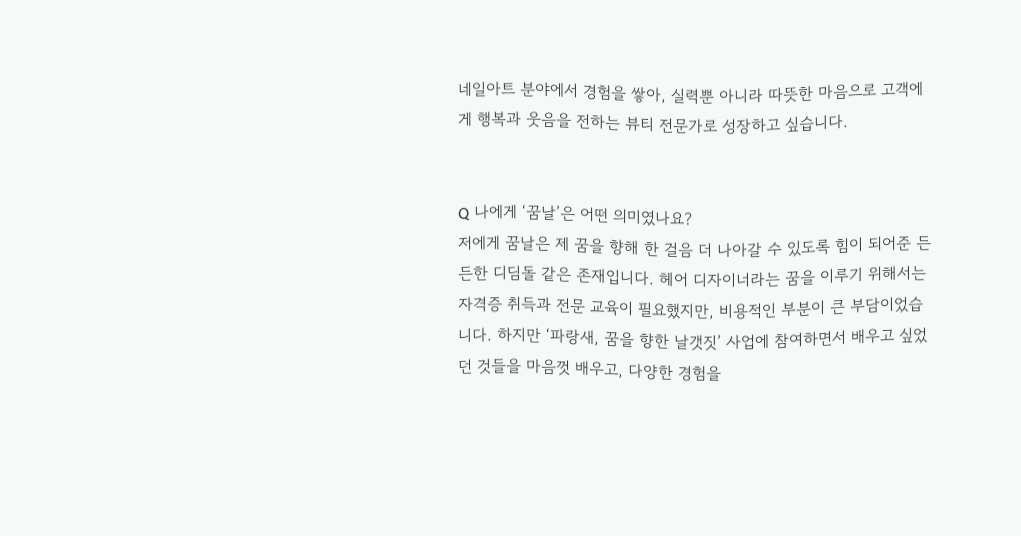네일아트 분야에서 경험을 쌓아, 실력뿐 아니라 따뜻한 마음으로 고객에게 행복과 웃음을 전하는 뷰티 전문가로 성장하고 싶습니다.


Q 나에게 ‘꿈날’은 어떤 의미였나요?
저에게 꿈날은 제 꿈을 향해 한 걸음 더 나아갈 수 있도록 힘이 되어준 든든한 디딤돌 같은 존재입니다. 헤어 디자이너라는 꿈을 이루기 위해서는 자격증 취득과 전문 교육이 필요했지만, 비용적인 부분이 큰 부담이었습니다. 하지만 ‘파랑새, 꿈을 향한 날갯짓’ 사업에 참여하면서 배우고 싶었던 것들을 마음껏 배우고, 다양한 경험을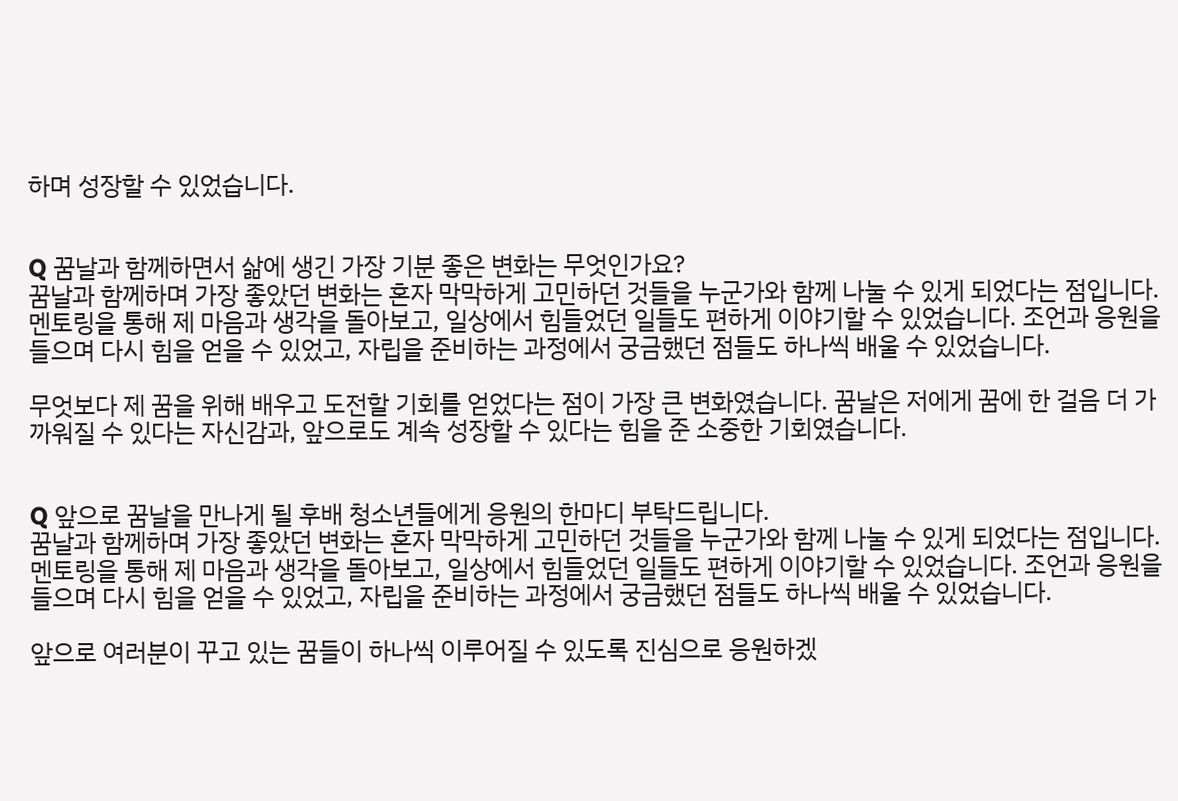하며 성장할 수 있었습니다.


Q 꿈날과 함께하면서 삶에 생긴 가장 기분 좋은 변화는 무엇인가요?
꿈날과 함께하며 가장 좋았던 변화는 혼자 막막하게 고민하던 것들을 누군가와 함께 나눌 수 있게 되었다는 점입니다. 멘토링을 통해 제 마음과 생각을 돌아보고, 일상에서 힘들었던 일들도 편하게 이야기할 수 있었습니다. 조언과 응원을 들으며 다시 힘을 얻을 수 있었고, 자립을 준비하는 과정에서 궁금했던 점들도 하나씩 배울 수 있었습니다.

무엇보다 제 꿈을 위해 배우고 도전할 기회를 얻었다는 점이 가장 큰 변화였습니다. 꿈날은 저에게 꿈에 한 걸음 더 가까워질 수 있다는 자신감과, 앞으로도 계속 성장할 수 있다는 힘을 준 소중한 기회였습니다.


Q 앞으로 꿈날을 만나게 될 후배 청소년들에게 응원의 한마디 부탁드립니다.
꿈날과 함께하며 가장 좋았던 변화는 혼자 막막하게 고민하던 것들을 누군가와 함께 나눌 수 있게 되었다는 점입니다. 멘토링을 통해 제 마음과 생각을 돌아보고, 일상에서 힘들었던 일들도 편하게 이야기할 수 있었습니다. 조언과 응원을 들으며 다시 힘을 얻을 수 있었고, 자립을 준비하는 과정에서 궁금했던 점들도 하나씩 배울 수 있었습니다.

앞으로 여러분이 꾸고 있는 꿈들이 하나씩 이루어질 수 있도록 진심으로 응원하겠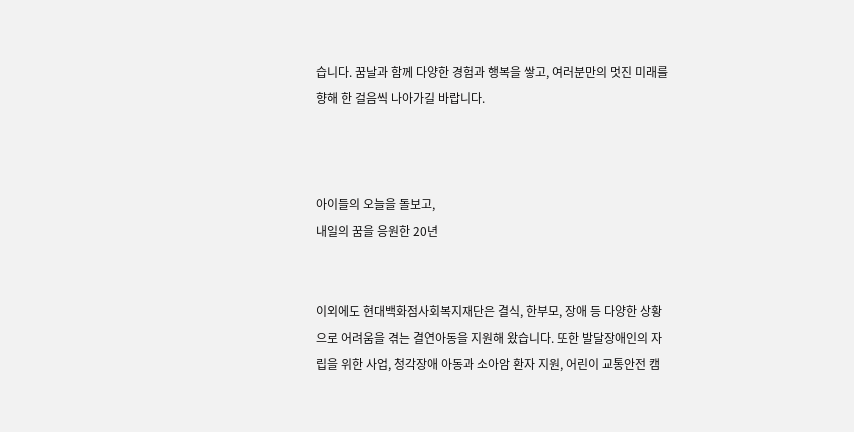습니다. 꿈날과 함께 다양한 경험과 행복을 쌓고, 여러분만의 멋진 미래를 향해 한 걸음씩 나아가길 바랍니다.



아이들의 오늘을 돌보고,
내일의 꿈을 응원한 20년


이외에도 현대백화점사회복지재단은 결식, 한부모, 장애 등 다양한 상황으로 어려움을 겪는 결연아동을 지원해 왔습니다. 또한 발달장애인의 자립을 위한 사업, 청각장애 아동과 소아암 환자 지원, 어린이 교통안전 캠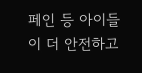페인 등 아이들이 더 안전하고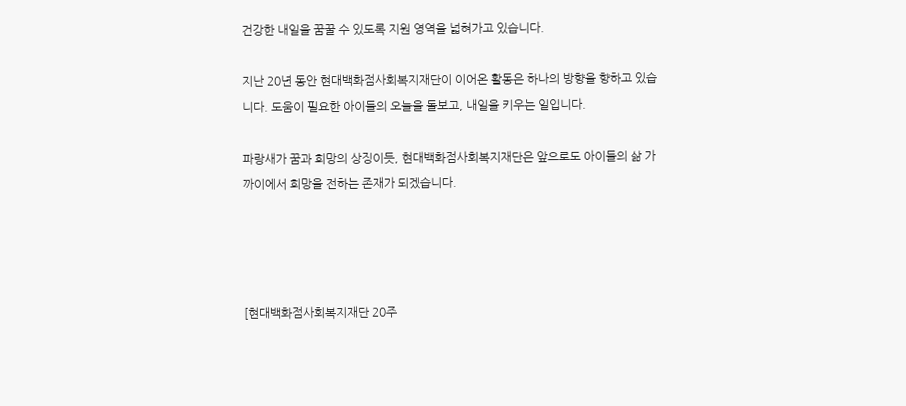건강한 내일을 꿈꿀 수 있도록 지원 영역을 넓혀가고 있습니다.

지난 20년 동안 현대백화점사회복지재단이 이어온 활동은 하나의 방향을 향하고 있습니다. 도움이 필요한 아이들의 오늘을 돌보고, 내일을 키우는 일입니다.

파랑새가 꿈과 희망의 상징이듯, 현대백화점사회복지재단은 앞으로도 아이들의 삶 가까이에서 희망을 전하는 존재가 되겠습니다.




[현대백화점사회복지재단 20주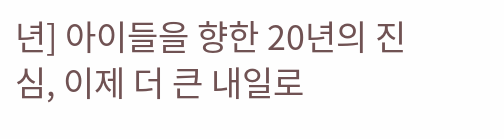년] 아이들을 향한 20년의 진심, 이제 더 큰 내일로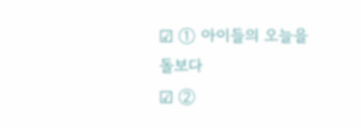☑ ① 아이들의 오늘을 돌보다
☑ ②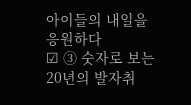아이들의 내일을 응원하다
☑ ③ 숫자로 보는 20년의 발자취